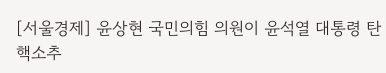[서울경제] 윤상현 국민의힘 의원이 윤석열 대통령 탄핵소추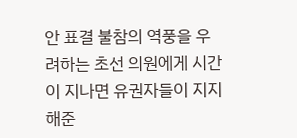안 표결 불참의 역풍을 우려하는 초선 의원에게 시간이 지나면 유권자들이 지지해준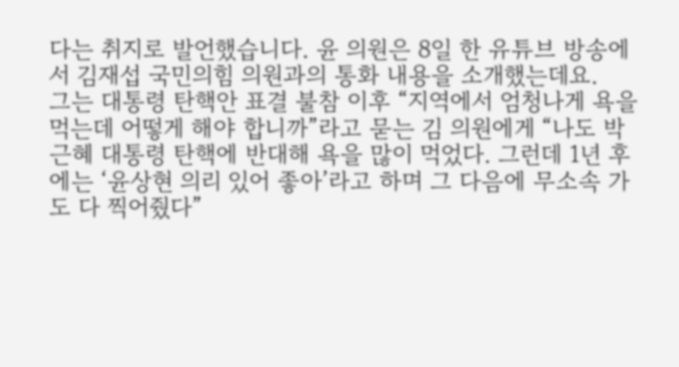다는 취지로 발언했습니다. 윤 의원은 8일 한 유튜브 방송에서 김재섭 국민의힘 의원과의 통화 내용을 소개했는데요.
그는 대통령 탄핵안 표결 불참 이후 “지역에서 엄청나게 욕을 먹는데 어떻게 해야 합니까”라고 묻는 김 의원에게 “나도 박근혜 대통령 탄핵에 반대해 욕을 많이 먹었다. 그런데 1년 후에는 ‘윤상현 의리 있어 좋아’라고 하며 그 다음에 무소속 가도 다 찍어줬다”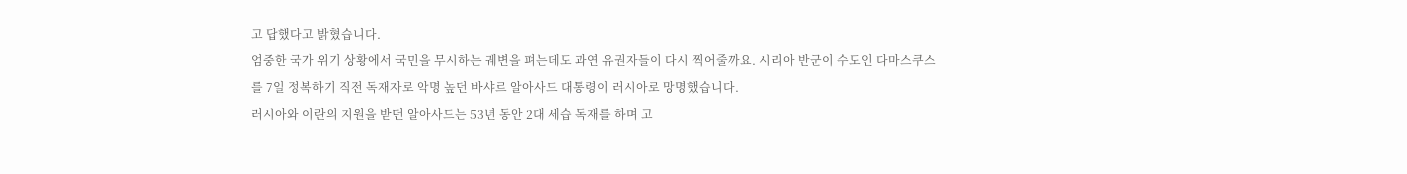고 답했다고 밝혔습니다.
엄중한 국가 위기 상황에서 국민을 무시하는 궤변을 펴는데도 과연 유권자들이 다시 찍어줄까요. 시리아 반군이 수도인 다마스쿠스를 7일 정복하기 직전 독재자로 악명 높던 바샤르 알아사드 대통령이 러시아로 망명했습니다.
러시아와 이란의 지원을 받던 알아사드는 53년 동안 2대 세습 독재를 하며 고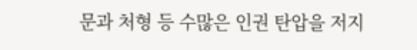문과 처형 등 수많은 인권 탄압을 저지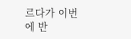르다가 이번에 반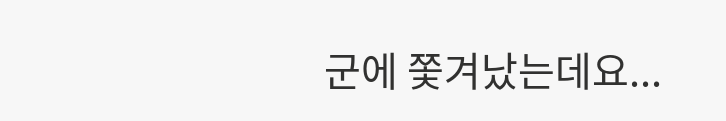군에 쫓겨났는데요...